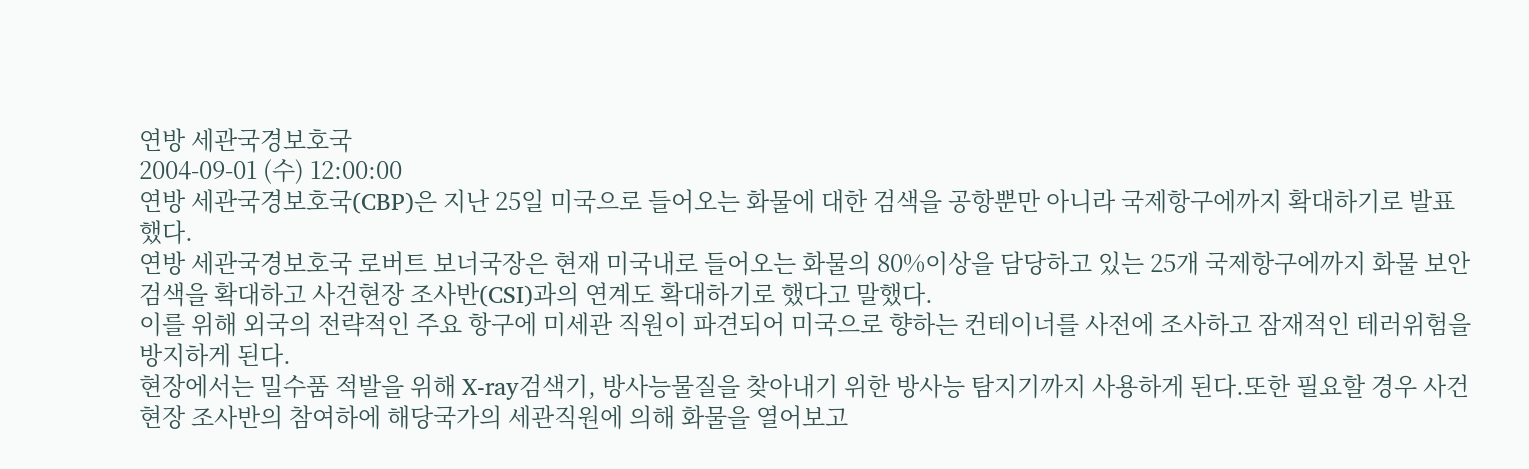연방 세관국경보호국
2004-09-01 (수) 12:00:00
연방 세관국경보호국(CBP)은 지난 25일 미국으로 들어오는 화물에 대한 검색을 공항뿐만 아니라 국제항구에까지 확대하기로 발표했다.
연방 세관국경보호국 로버트 보너국장은 현재 미국내로 들어오는 화물의 80%이상을 담당하고 있는 25개 국제항구에까지 화물 보안검색을 확대하고 사건현장 조사반(CSI)과의 연계도 확대하기로 했다고 말했다.
이를 위해 외국의 전략적인 주요 항구에 미세관 직원이 파견되어 미국으로 향하는 컨테이너를 사전에 조사하고 잠재적인 테러위험을 방지하게 된다.
현장에서는 밀수품 적발을 위해 X-ray검색기, 방사능물질을 찾아내기 위한 방사능 탐지기까지 사용하게 된다.또한 필요할 경우 사건현장 조사반의 참여하에 해당국가의 세관직원에 의해 화물을 열어보고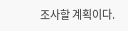조사할 계획이다.